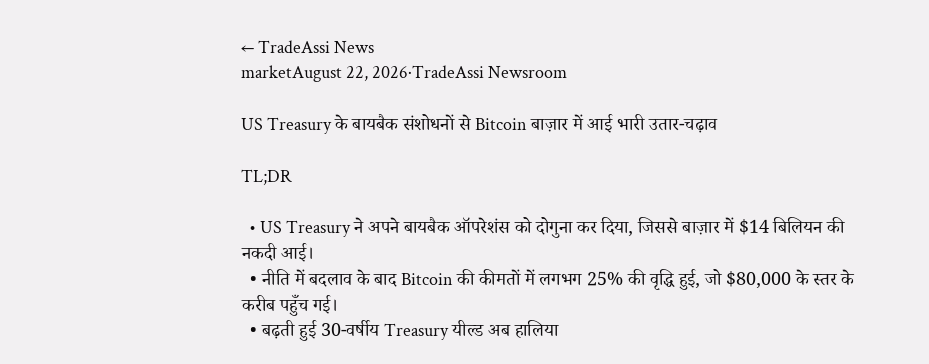← TradeAssi News
marketAugust 22, 2026·TradeAssi Newsroom

US Treasury के बायबैक संशोधनों से Bitcoin बाज़ार में आई भारी उतार-चढ़ाव

TL;DR

  • US Treasury ने अपने बायबैक ऑपरेशंस को दोगुना कर दिया, जिससे बाज़ार में $14 बिलियन की नकदी आई।
  • नीति में बदलाव के बाद Bitcoin की कीमतों में लगभग 25% की वृद्धि हुई, जो $80,000 के स्तर के करीब पहुँच गई।
  • बढ़ती हुई 30-वर्षीय Treasury यील्ड अब हालिया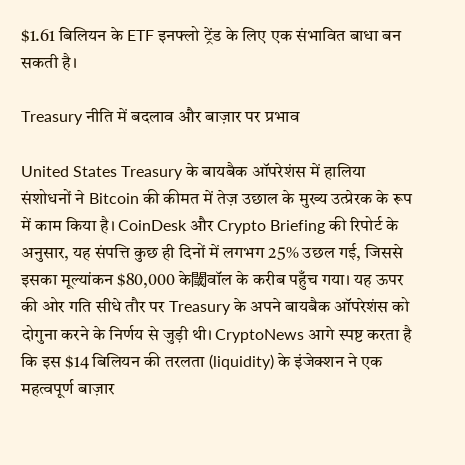$1.61 बिलियन के ETF इनफ्लो ट्रेंड के लिए एक संभावित बाधा बन सकती है।

Treasury नीति में बदलाव और बाज़ार पर प्रभाव

United States Treasury के बायबैक ऑपरेशंस में हालिया संशोधनों ने Bitcoin की कीमत में तेज़ उछाल के मुख्य उत्प्रेरक के रूप में काम किया है। CoinDesk और Crypto Briefing की रिपोर्ट के अनुसार, यह संपत्ति कुछ ही दिनों में लगभग 25% उछल गई, जिससे इसका मूल्यांकन $80,000 के閾वॉल के करीब पहुँच गया। यह ऊपर की ओर गति सीधे तौर पर Treasury के अपने बायबैक ऑपरेशंस को दोगुना करने के निर्णय से जुड़ी थी। CryptoNews आगे स्पष्ट करता है कि इस $14 बिलियन की तरलता (liquidity) के इंजेक्शन ने एक महत्वपूर्ण बाज़ार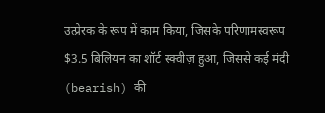उत्प्रेरक के रूप में काम किया, जिसके परिणामस्वरूप $3.5 बिलियन का शॉर्ट स्क्वीज़ हुआ, जिससे कई मंदी (bearish) की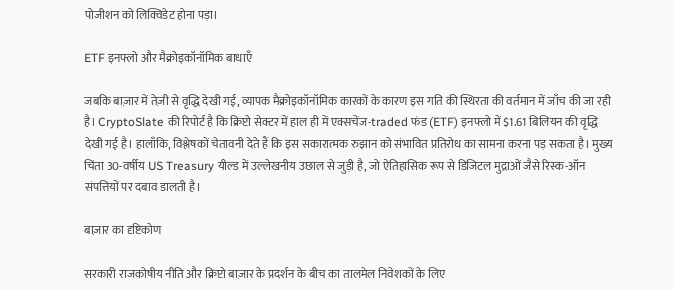पोजीशन को लिक्विडेट होना पड़ा।

ETF इनफ्लो और मैक्रोइकॉनॉमिक बाधाएँ

जबकि बाज़ार में तेज़ी से वृद्धि देखी गई, व्यापक मैक्रोइकॉनॉमिक कारकों के कारण इस गति की स्थिरता की वर्तमान में जाँच की जा रही है। CryptoSlate की रिपोर्ट है कि क्रिप्टो सेक्टर में हाल ही में एक्सचेंज-traded फंड (ETF) इनफ्लो में $1.61 बिलियन की वृद्धि देखी गई है। हालाँकि, विश्लेषकों चेतावनी देते हैं कि इस सकारात्मक रुझान को संभावित प्रतिरोध का सामना करना पड़ सकता है। मुख्य चिंता 30-वर्षीय US Treasury यील्ड में उल्लेखनीय उछाल से जुड़ी है, जो ऐतिहासिक रूप से डिजिटल मुद्राओं जैसे रिस्क-ऑन संपत्तियों पर दबाव डालती है।

बाज़ार का दृष्टिकोण

सरकारी राजकोषीय नीति और क्रिप्टो बाज़ार के प्रदर्शन के बीच का तालमेल निवेशकों के लिए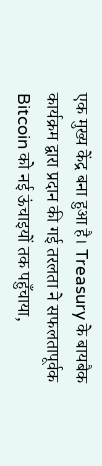एक मुख्य केंद्र बना हुआ है। Treasury के बायबैक कार्यक्रम द्वारा प्रदान की गई तरलता ने सफलतापूर्वक Bitcoin को नई ऊंचाइयों तक पहुँचाया,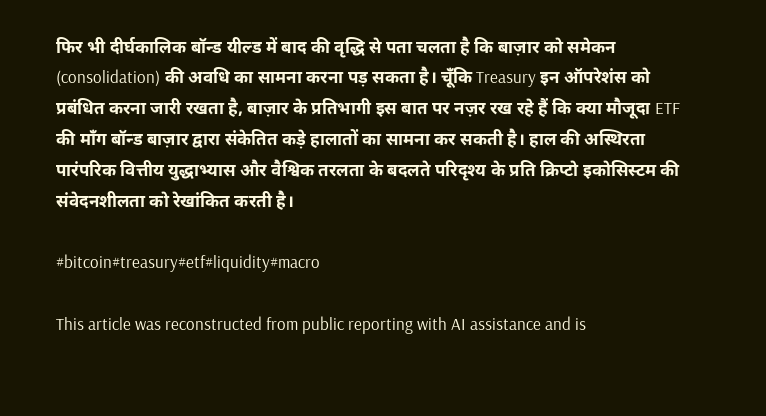फिर भी दीर्घकालिक बॉन्ड यील्ड में बाद की वृद्धि से पता चलता है कि बाज़ार को समेकन (consolidation) की अवधि का सामना करना पड़ सकता है। चूँकि Treasury इन ऑपरेशंस को प्रबंधित करना जारी रखता है, बाज़ार के प्रतिभागी इस बात पर नज़र रख रहे हैं कि क्या मौजूदा ETF की माँग बॉन्ड बाज़ार द्वारा संकेतित कड़े हालातों का सामना कर सकती है। हाल की अस्थिरता पारंपरिक वित्तीय युद्धाभ्यास और वैश्विक तरलता के बदलते परिदृश्य के प्रति क्रिप्टो इकोसिस्टम की संवेदनशीलता को रेखांकित करती है।

#bitcoin#treasury#etf#liquidity#macro

This article was reconstructed from public reporting with AI assistance and is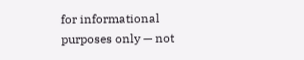for informational purposes only — not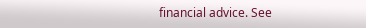financial advice. See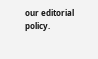our editorial policy.